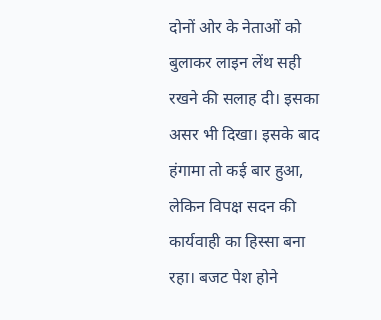दोनों ओर के नेताओं को बुलाकर लाइन लेंथ सही रखने की सलाह दी। इसका असर भी दिखा। इसके बाद हंगामा तो कई बार हुआ, लेकिन विपक्ष सदन की कार्यवाही का हिस्सा बना रहा। बजट पेश होने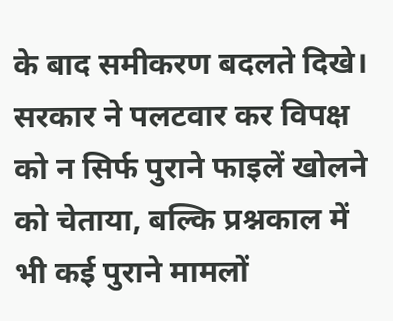के बाद समीकरण बदलते दिखे। सरकार ने पलटवार कर विपक्ष को न सिर्फ पुराने फाइलें खोलने को चेताया, बल्कि प्रश्नकाल में भी कई पुराने मामलों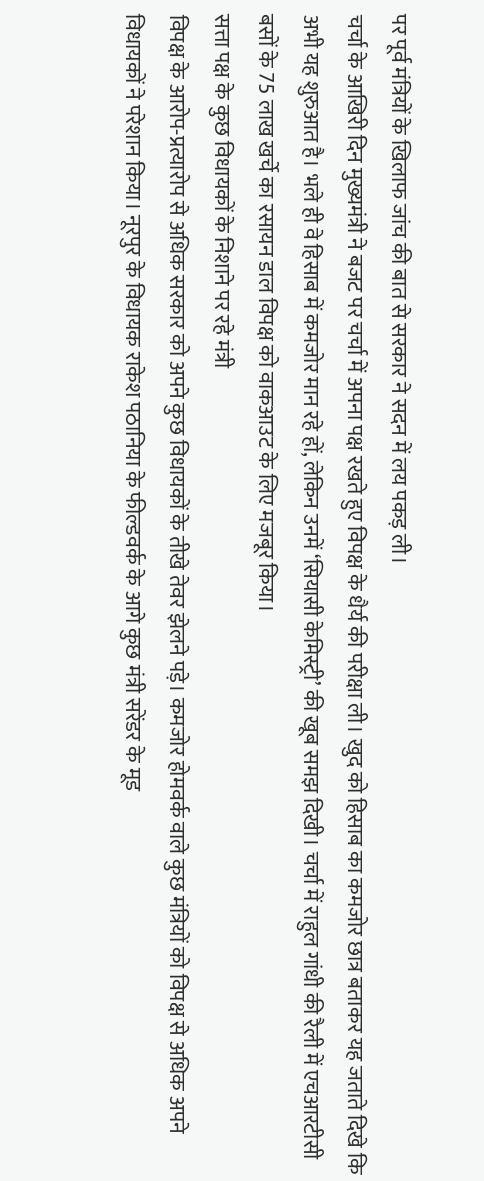पर पूर्व मंत्रियों के खिलाफ जांच की बात से सरकार ने सदन में लय पकड़ ली।
चर्चा के आखिरी दिन मुख्यमंत्री ने बजट पर चर्चा में अपना पक्ष रखते हुए विपक्ष के धैर्य की परीक्षा ली। खुद को हिसाब का कमजोर छात्र बताकर यह जताते दिखे कि अभी यह शुरुआत है। भले ही वे हिसाब में कमजोर मान रहे हों, लेकिन उनमें ‘सियासी केमिस्ट्री’ की खूब समझ दिखी। चर्चा में राहुल गांधी की रैली में एचआरटीसी बसों के 75 लाख खर्चे का रसायन डाल विपक्ष को वाकआउट के लिए मजबूर किया।
सत्ता पक्ष के कुछ विधायकों के निशाने पर रहे मंत्री
विपक्ष के आरोप-प्रत्यारोप से अधिक सरकार को अपने कुछ विधायकों के तीखे तेवर झेलने पड़े। कमजोर होमवर्क वाले कुछ मंत्रियों को विपक्ष से अधिक अपने विधायकों ने परेशान किया। नूरपुर के विधायक राकेश पठानिया के फील्डवर्क के आगे कुछ मंत्री सरेंडर के मूड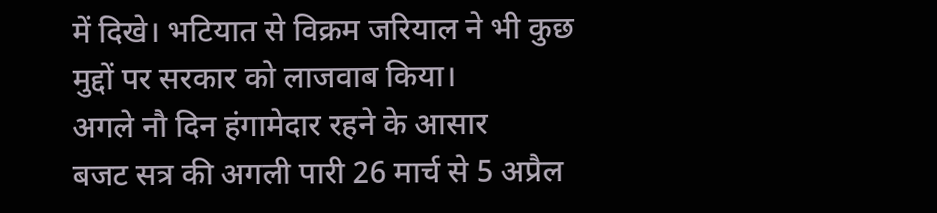में दिखे। भटियात से विक्रम जरियाल ने भी कुछ मुद्दों पर सरकार को लाजवाब किया।
अगले नौ दिन हंगामेदार रहने के आसार
बजट सत्र की अगली पारी 26 मार्च से 5 अप्रैल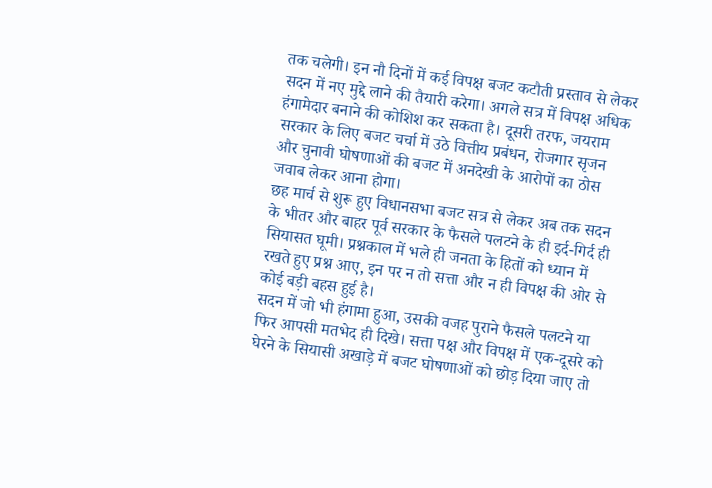तक चलेगी। इन नौ दिनों में कई विपक्ष बजट कटौती प्रस्ताव से लेकर सदन में नए मुद्दे लाने की तैयारी करेगा। अगले सत्र में विपक्ष अधिक हंगामेदार बनाने की कोशिश कर सकता है। दूसरी तरफ, जयराम सरकार के लिए बजट चर्चा में उठे वित्तीय प्रबंधन, रोजगार सृजन और चुनावी घोषणाओं की बजट में अनदेखी के आरोपों का ठोस जवाब लेकर आना होगा।
छह मार्च से शुरू हुए विधानसभा बजट सत्र से लेकर अब तक सदन के भीतर और बाहर पूर्व सरकार के फैसले पलटने के ही इर्द-गिर्द ही सियासत घूमी। प्रश्नकाल में भले ही जनता के हितों को ध्यान में रखते हुए प्रश्न आए, इन पर न तो सत्ता और न ही विपक्ष की ओर से कोई बड़ी बहस हुई है।
सदन में जो भी हंगामा हुआ, उसकी वजह पुराने फैसले पलटने या फिर आपसी मतभेद ही दिखे। सत्ता पक्ष और विपक्ष में एक-दूसरे को घेरने के सियासी अखाड़े में बजट घोषणाओं को छोड़ दिया जाए तो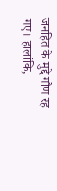जनहित के मुद्दे गौण रह गए। हालांकि,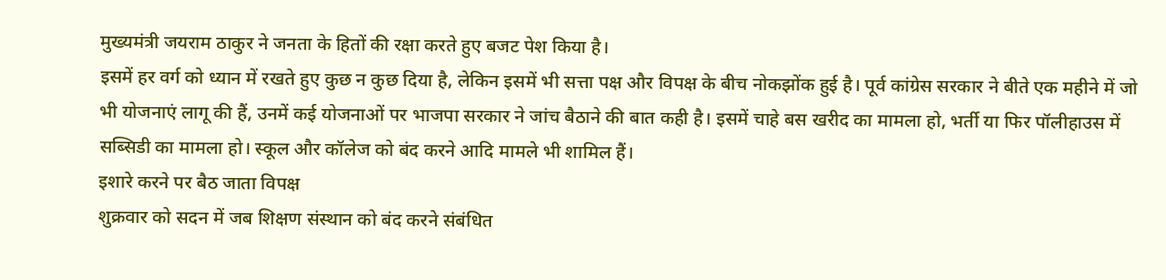मुख्यमंत्री जयराम ठाकुर ने जनता के हितों की रक्षा करते हुए बजट पेश किया है।
इसमें हर वर्ग को ध्यान में रखते हुए कुछ न कुछ दिया है, लेकिन इसमें भी सत्ता पक्ष और विपक्ष के बीच नोकझोंक हुई है। पूर्व कांग्रेस सरकार ने बीते एक महीने में जो भी योजनाएं लागू की हैं, उनमें कई योजनाओं पर भाजपा सरकार ने जांच बैठाने की बात कही है। इसमें चाहे बस खरीद का मामला हो, भर्ती या फिर पॉलीहाउस में सब्सिडी का मामला हो। स्कूल और कॉलेज को बंद करने आदि मामले भी शामिल हैं।
इशारे करने पर बैठ जाता विपक्ष
शुक्रवार को सदन में जब शिक्षण संस्थान को बंद करने संबंधित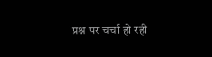प्रश्न पर चर्चा हो रही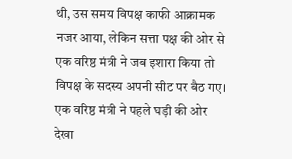थी, उस समय विपक्ष काफी आक्रामक नजर आया, लेकिन सत्ता पक्ष की ओर से एक वरिष्ठ मंत्री ने जब इशारा किया तो विपक्ष के सदस्य अपनी सीट पर बैठ गए। एक वरिष्ठ मंत्री ने पहले घड़ी की ओर देखा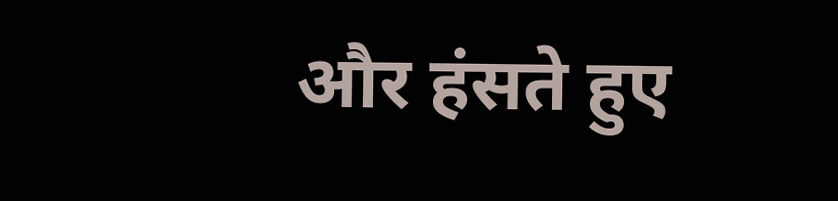और हंसते हुए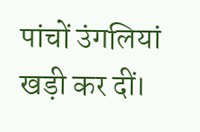पांचों उंगलियां खड़ी कर दीं।